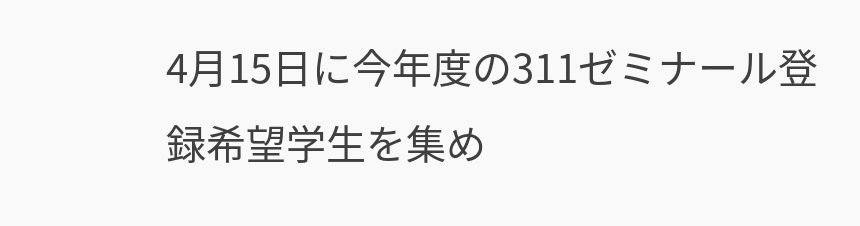4月15日に今年度の311ゼミナール登録希望学生を集め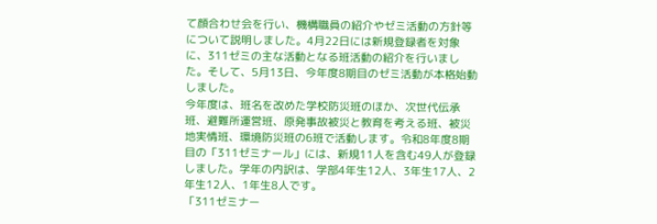て顔合わせ会を行い、機構職員の紹介やゼミ活動の方針等について説明しました。4月22日には新規登録者を対象に、311ゼミの主な活動となる班活動の紹介を行いました。そして、5月13日、今年度8期目のゼミ活動が本格始動しました。
今年度は、班名を改めた学校防災班のほか、次世代伝承班、避難所運営班、原発事故被災と教育を考える班、被災地実情班、環境防災班の6班で活動します。令和8年度8期目の「311ゼミナール」には、新規11人を含む49人が登録しました。学年の内訳は、学部4年生12人、3年生17人、2年生12人、1年生8人です。
「311ゼミナー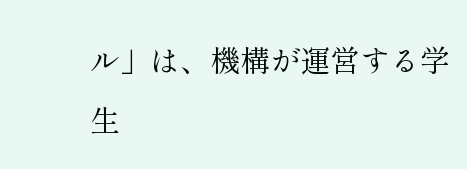ル」は、機構が運営する学生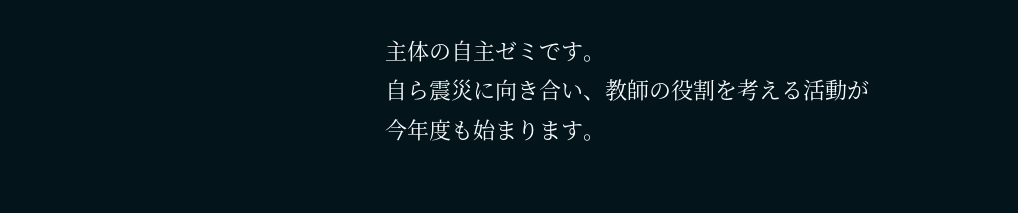主体の自主ゼミです。
自ら震災に向き合い、教師の役割を考える活動が今年度も始まります。